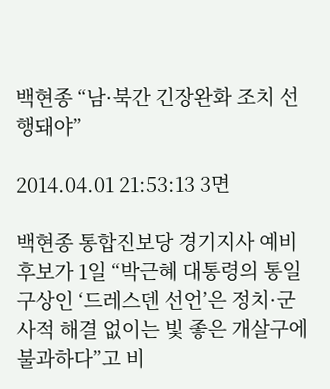백현종 “남·북간 긴장완화 조치 선행돼야”

2014.04.01 21:53:13 3면

백현종 통합진보당 경기지사 예비후보가 1일 “박근혜 대통령의 통일구상인 ‘드레스덴 선언’은 정치·군사적 해결 없이는 빛 좋은 개살구에 불과하다”고 비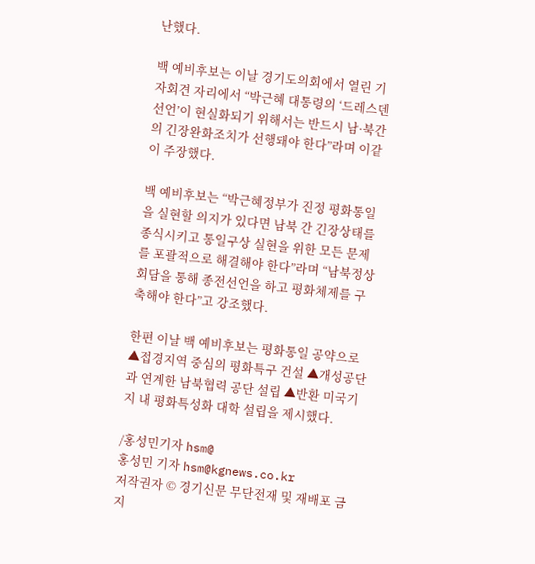난했다.

백 예비후보는 이날 경기도의회에서 열린 기자회견 자리에서 “박근혜 대통령의 ‘드레스덴 선언’이 현실화되기 위해서는 반드시 남·북간의 긴장완화조치가 선행돼야 한다”라며 이같이 주장했다.

백 예비후보는 “박근혜정부가 진정 평화통일을 실현할 의지가 있다면 남북 간 긴장상태를 종식시키고 통일구상 실현을 위한 모든 문제를 포괄적으로 해결해야 한다”라며 “남북정상회담을 통해 종전선언을 하고 평화체제를 구축해야 한다”고 강조했다.

한편 이날 백 예비후보는 평화통일 공약으로 ▲접경지역 중심의 평화특구 건설 ▲개성공단과 연계한 남북협력 공단 설립 ▲반환 미국기지 내 평화특성화 대학 설립을 제시했다.

/홍성민기자 hsm@
홍성민 기자 hsm@kgnews.co.kr
저작권자 © 경기신문 무단전재 및 재배포 금지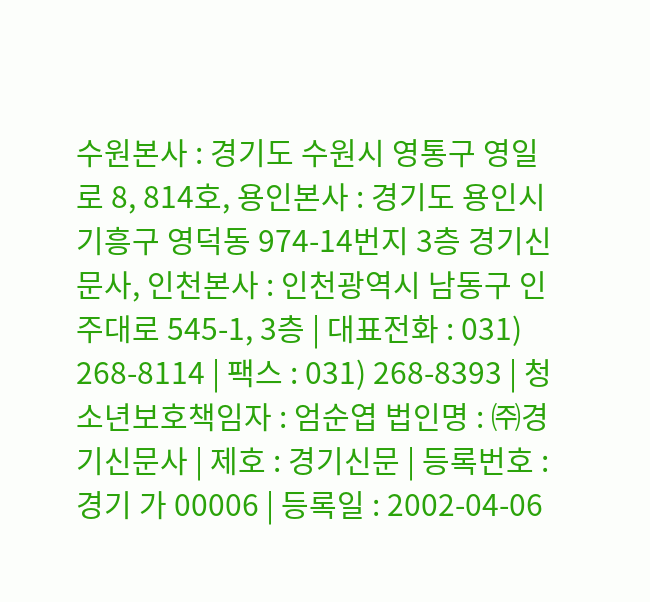수원본사 : 경기도 수원시 영통구 영일로 8, 814호, 용인본사 : 경기도 용인시 기흥구 영덕동 974-14번지 3층 경기신문사, 인천본사 : 인천광역시 남동구 인주대로 545-1, 3층 | 대표전화 : 031) 268-8114 | 팩스 : 031) 268-8393 | 청소년보호책임자 : 엄순엽 법인명 : ㈜경기신문사 | 제호 : 경기신문 | 등록번호 : 경기 가 00006 | 등록일 : 2002-04-06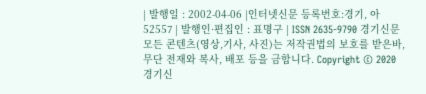| 발행일 : 2002-04-06 |인터넷신문 등록번호:경기, 아52557 | 발행인·편집인 : 표명구 | ISSN 2635-9790 경기신문 모든 콘텐츠(영상,기사, 사진)는 저작권법의 보호를 받은바, 무단 전재와 복사, 배포 등을 금합니다. Copyright © 2020 경기신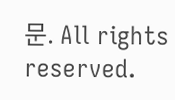문. All rights reserved.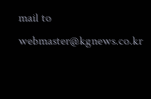mail to webmaster@kgnews.co.kr